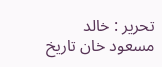تحریر : خالد مسعود خان تاریخ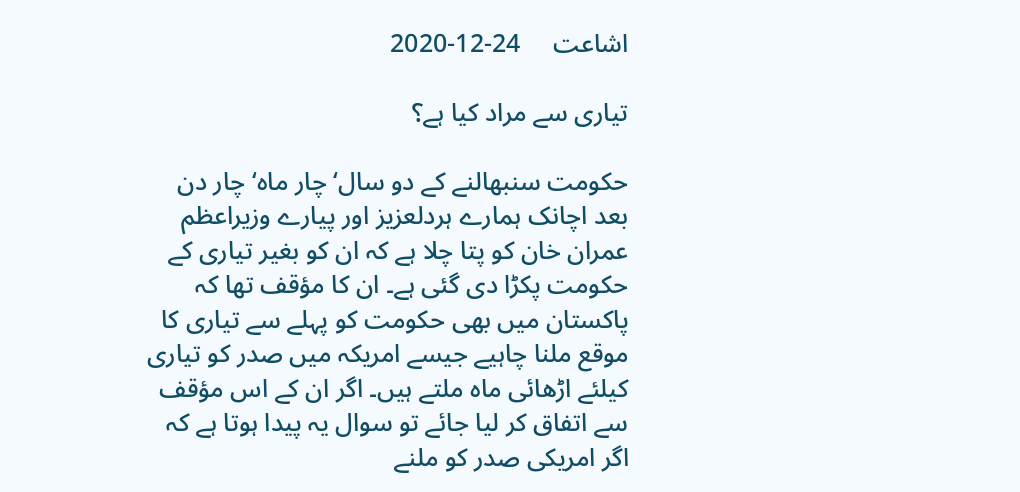اشاعت     24-12-2020

تیاری سے مراد کیا ہے؟

حکومت سنبھالنے کے دو سال‘ چار ماہ‘ چار دن بعد اچانک ہمارے ہردلعزیز اور پیارے وزیراعظم عمران خان کو پتا چلا ہے کہ ان کو بغیر تیاری کے حکومت پکڑا دی گئی ہے۔ ان کا مؤقف تھا کہ پاکستان میں بھی حکومت کو پہلے سے تیاری کا موقع ملنا چاہیے جیسے امریکہ میں صدر کو تیاری کیلئے اڑھائی ماہ ملتے ہیں۔ اگر ان کے اس مؤقف سے اتفاق کر لیا جائے تو سوال یہ پیدا ہوتا ہے کہ اگر امریکی صدر کو ملنے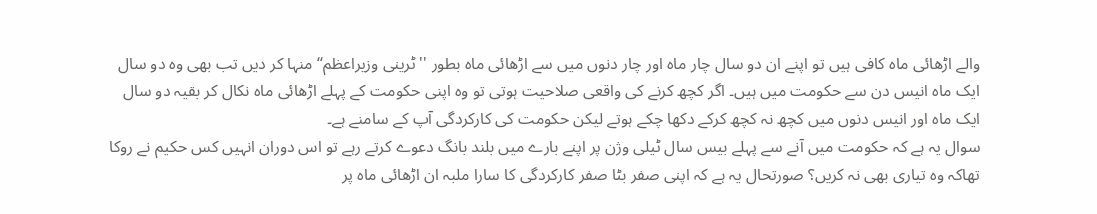والے اڑھائی ماہ کافی ہیں تو اپنے ان دو سال چار ماہ اور چار دنوں میں سے اڑھائی ماہ بطور ''ٹرینی وزیراعظم‘‘ منہا کر دیں تب بھی وہ دو سال ایک ماہ انیس دن سے حکومت میں ہیں۔ اگر کچھ کرنے کی واقعی صلاحیت ہوتی تو وہ اپنی حکومت کے پہلے اڑھائی ماہ نکال کر بقیہ دو سال ایک ماہ اور انیس دنوں میں کچھ نہ کچھ کرکے دکھا چکے ہوتے لیکن حکومت کی کارکردگی آپ کے سامنے ہے۔
سوال یہ ہے کہ حکومت میں آنے سے پہلے بیس سال ٹیلی وژن پر اپنے بارے میں بلند بانگ دعوے کرتے رہے تو اس دوران انہیں کس حکیم نے روکا تھاکہ وہ تیاری بھی نہ کریں؟ صورتحال یہ ہے کہ اپنی صفر بٹا صفر کارکردگی کا سارا ملبہ ان اڑھائی ماہ پر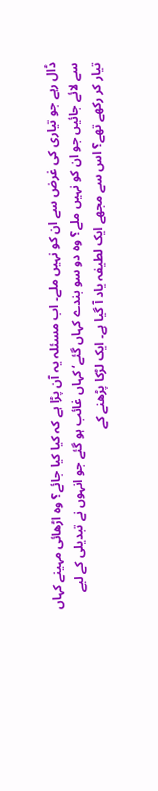ڈال رہے جو تیاری کی غرض سے ان کو نہیں ملے۔ اب مسئلہ یہ آن پڑا ہے کہ کیا کیا جائے؟ وہ اڑھائی مہینے کہاں سے لائے جائیں جو ان کو نہیں ملے؟ وہ دو سو بندے کہاں گئے‘ کہاں غائب ہو گئے جو انہوں نے تبدیلی کے لیے تیار کر رکھے تھے؟ اس سے مجھے ایک لطیفہ یاد آ گیا ہے۔ ایک لڑکا پڑھنے کے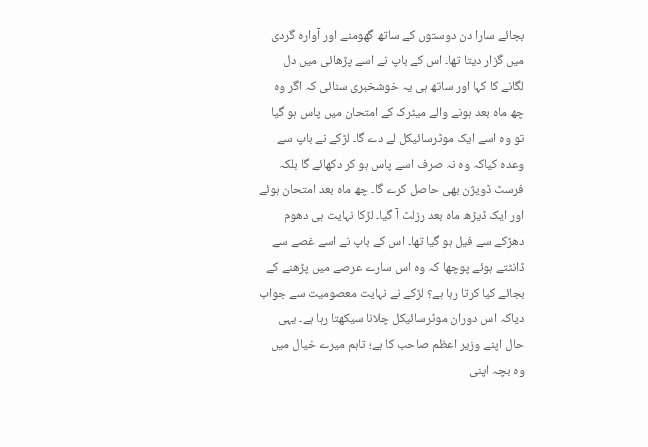بجائے سارا دن دوستوں کے ساتھ گھومنے اور آوارہ گردی میں گزار دیتا تھا۔ اس کے باپ نے اسے پڑھائی میں دل لگانے کا کہا اور ساتھ ہی یہ خوشخبری سنائی کہ اگر وہ چھ ماہ بعد ہونے والے میٹرک کے امتحان میں پاس ہو گیا تو وہ اسے ایک موٹرسائیکل لے دے گا۔ لڑکے نے باپ سے وعدہ کیاکہ وہ نہ صرف اسے پاس ہو کر دکھائے گا بلکہ فرسٹ ڈویژن بھی حاصل کرے گا۔ چھ ماہ بعد امتحان ہوئے اور ایک ڈیڑھ ماہ بعد رزلٹ آ گیا۔ لڑکا نہایت ہی دھوم دھڑکے سے فیل ہو گیا تھا۔ اس کے باپ نے اسے غصے سے ڈانٹتے ہوئے پوچھا کہ وہ اس سارے عرصے میں پڑھنے کے بجائے کیا کرتا رہا ہے؟ لڑکے نے نہایت معصومیت سے جواب دیاکہ اس دوران موٹرسائیکل چلانا سیکھتا رہا ہے۔ یہی حال اپنے وزیر اعظم صاحب کا ہے؛ تاہم میرے خیال میں وہ بچہ اپنی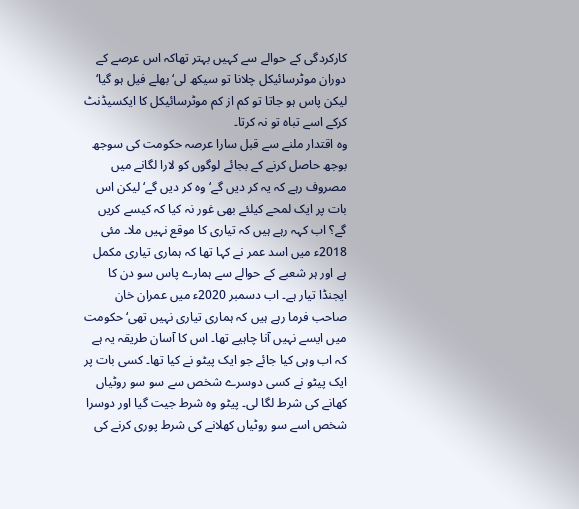کارکردگی کے حوالے سے کہیں بہتر تھاکہ اس عرصے کے دوران موٹرسائیکل چلانا تو سیکھ لی‘ بھلے فیل ہو گیا‘ لیکن پاس ہو جاتا تو کم از کم موٹرسائیکل کا ایکسیڈنٹ کرکے اسے تباہ تو نہ کرتا۔
وہ اقتدار ملنے سے قبل سارا عرصہ حکومت کی سوجھ بوجھ حاصل کرنے کے بجائے لوگوں کو لارا لگانے میں مصروف رہے کہ یہ کر دیں گے‘ وہ کر دیں گے‘ لیکن اس بات پر ایک لمحے کیلئے بھی غور نہ کیا کہ کیسے کریں گے؟ اب کہہ رہے ہیں کہ تیاری کا موقع نہیں ملا۔ مئی 2018ء میں اسد عمر نے کہا تھا کہ ہماری تیاری مکمل ہے اور ہر شعبے کے حوالے سے ہمارے پاس سو دن کا ایجنڈا تیار ہے۔ اب دسمبر 2020ء میں عمران خان صاحب فرما رہے ہیں کہ ہماری تیاری نہیں تھی‘ حکومت میں ایسے نہیں آنا چاہیے تھا۔ اس کا آسان طریقہ یہ ہے کہ اب وہی کیا جائے جو ایک پیٹو نے کیا تھا۔ کسی بات پر ایک پیٹو نے کسی دوسرے شخص سے سو سو روٹیاں کھانے کی شرط لگا لی۔ پیٹو وہ شرط جیت گیا اور دوسرا شخص اسے سو روٹیاں کھلانے کی شرط پوری کرنے کی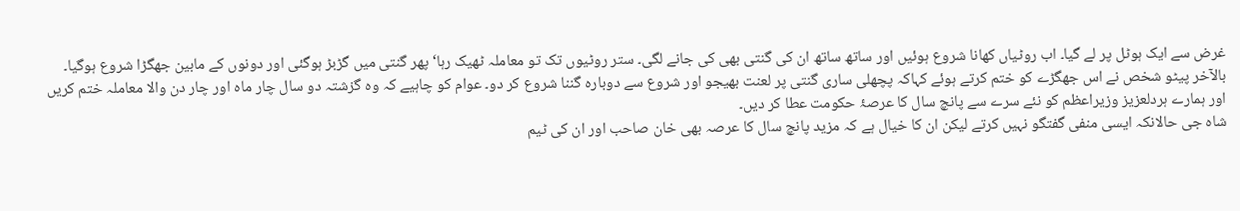غرض سے ایک ہوٹل پر لے گیا۔ اب روٹیاں کھانا شروع ہوئیں اور ساتھ ساتھ ان کی گنتی بھی کی جانے لگی۔ ستر روٹیوں تک تو معاملہ ٹھیک رہا‘ پھر گنتی میں گڑبڑ ہوگئی اور دونوں کے مابین جھگڑا شروع ہوگیا۔ بالآخر پیٹو شخص نے اس جھگڑے کو ختم کرتے ہوئے کہاکہ پچھلی ساری گنتی پر لعنت بھیجو اور شروع سے دوبارہ گننا شروع کر دو۔ عوام کو چاہیے کہ وہ گزشتہ دو سال چار ماہ اور چار دن والا معاملہ ختم کریں اور ہمارے ہردلعزیز وزیراعظم کو نئے سرے سے پانچ سال کا عرصۂ حکومت عطا کر دیں۔
شاہ جی حالانکہ ایسی منفی گفتگو نہیں کرتے لیکن ان کا خیال ہے کہ مزید پانچ سال کا عرصہ بھی خان صاحب اور ان کی ٹیم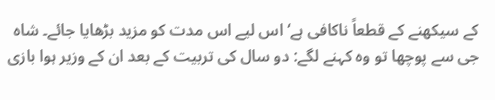کے سیکھنے کے قطعاً ناکافی ہے‘ اس لیے اس مدت کو مزید بڑھایا جائے۔ شاہ جی سے پوچھا تو وہ کہنے لگے: دو سال کی تربیت کے بعد ان کے وزیر ہوا بازی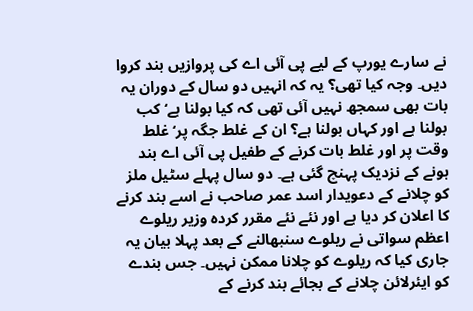نے سارے یورپ کے لیے پی آئی اے کی پروازیں بند کروا دیں۔ وجہ کیا تھی؟ یہ کہ انہیں دو سال کے دوران یہ بات بھی سمجھ نہیں آئی تھی کہ کیا بولنا ہے‘ کب بولنا ہے اور کہاں بولنا ہے؟ ان کے غلط جگہ پر‘ غلط وقت پر اور غلط بات کرنے کے طفیل پی آئی اے بند ہونے کے نزدیک پہنچ گئی ہے۔ دو سال پہلے سٹیل ملز کو چلانے کے دعویدار اسد عمر صاحب نے اسے بند کرنے کا اعلان کر دیا ہے اور نئے نئے مقرر کردہ وزیر ریلوے اعظم سواتی نے ریلوے سنبھالنے کے بعد پہلا بیان یہ جاری کیا کہ ریلوے کو چلانا ممکن نہیں۔ جس بندے کو ایئرلائن چلانے کے بجائے بند کرنے کے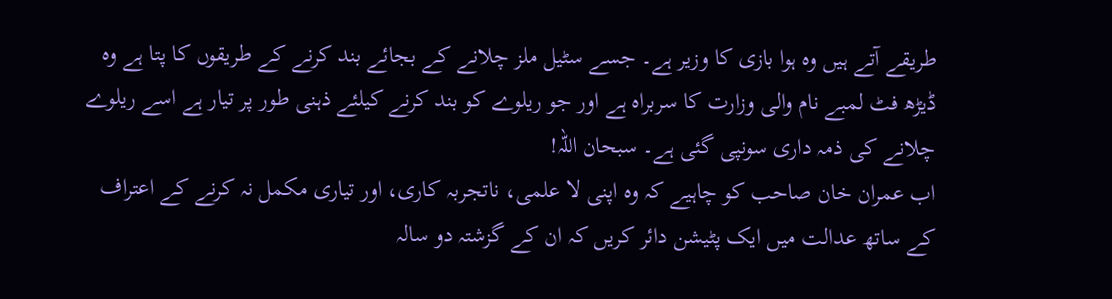طریقے آتے ہیں وہ ہوا بازی کا وزیر ہے۔ جسے سٹیل ملز چلانے کے بجائے بند کرنے کے طریقوں کا پتا ہے وہ ڈیڑھ فٹ لمبے نام والی وزارت کا سربراہ ہے اور جو ریلوے کو بند کرنے کیلئے ذہنی طور پر تیار ہے اسے ریلوے چلانے کی ذمہ داری سونپی گئی ہے۔ سبحان اللہ!
اب عمران خان صاحب کو چاہیے کہ وہ اپنی لا علمی، ناتجربہ کاری، اور تیاری مکمل نہ کرنے کے اعتراف کے ساتھ عدالت میں ایک پٹیشن دائر کریں کہ ان کے گزشتہ دو سالہ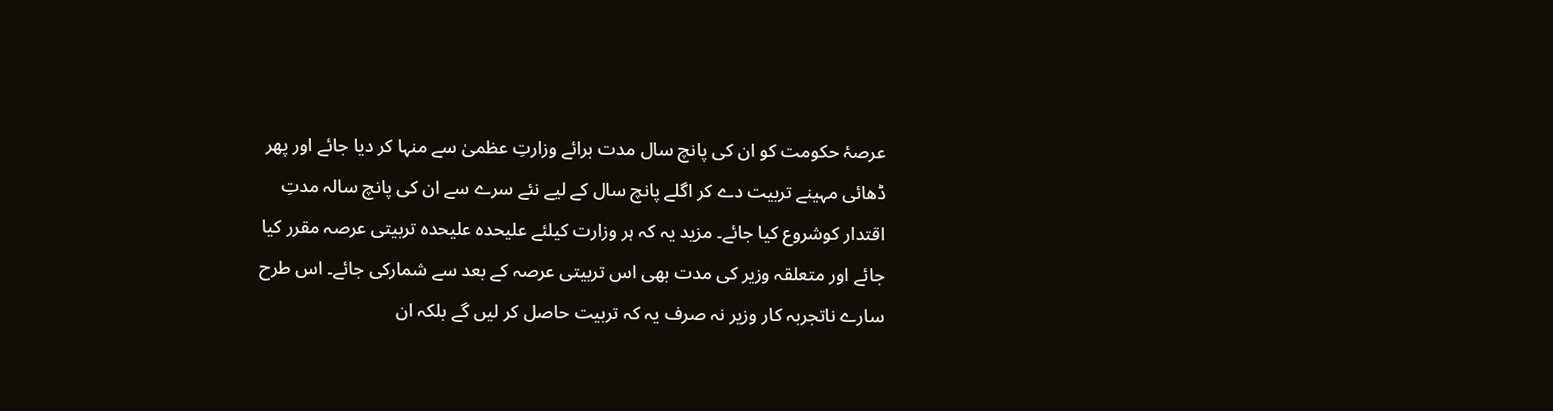عرصۂ حکومت کو ان کی پانچ سال مدت برائے وزارتِ عظمیٰ سے منہا کر دیا جائے اور پھر ڈھائی مہینے تربیت دے کر اگلے پانچ سال کے لیے نئے سرے سے ان کی پانچ سالہ مدتِ اقتدار کوشروع کیا جائے۔ مزید یہ کہ ہر وزارت کیلئے علیحدہ علیحدہ تربیتی عرصہ مقرر کیا جائے اور متعلقہ وزیر کی مدت بھی اس تربیتی عرصہ کے بعد سے شمارکی جائے۔ اس طرح سارے ناتجربہ کار وزیر نہ صرف یہ کہ تربیت حاصل کر لیں گے بلکہ ان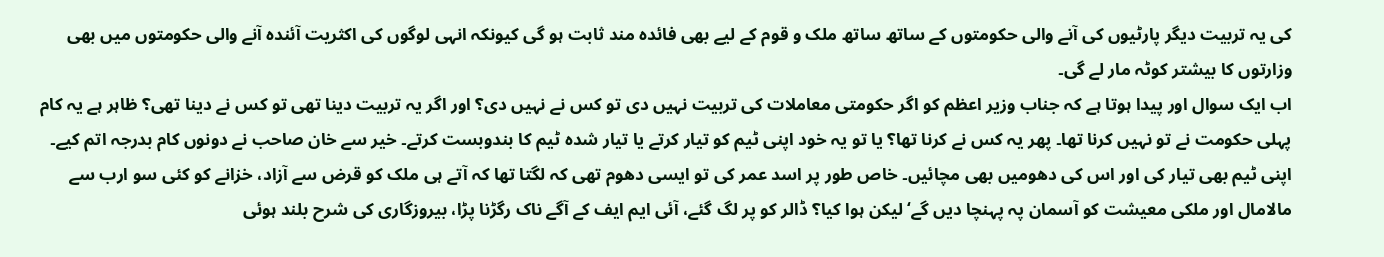کی یہ تربیت دیگر پارٹیوں کی آنے والی حکومتوں کے ساتھ ساتھ ملک و قوم کے لیے بھی فائدہ مند ثابت ہو گی کیونکہ انہی لوگوں کی اکثریت آئندہ آنے والی حکومتوں میں بھی وزارتوں کا بیشتر کوٹہ مار لے گی۔
اب ایک سوال اور پیدا ہوتا ہے کہ جناب وزیر اعظم کو اگر حکومتی معاملات کی تربیت نہیں دی تو کس نے نہیں دی؟ اور اگر یہ تربیت دینا تھی تو کس نے دینا تھی؟ ظاہر ہے یہ کام پہلی حکومت نے تو نہیں کرنا تھا۔ پھر یہ کس نے کرنا تھا؟ یا تو یہ خود اپنی ٹیم کو تیار کرتے یا تیار شدہ ٹیم کا بندوبست کرتے۔ خیر سے خان صاحب نے دونوں کام بدرجہ اتم کیے۔ اپنی ٹیم بھی تیار کی اور اس کی دھومیں بھی مچائیں۔ خاص طور پر اسد عمر کی تو ایسی دھوم تھی کہ لگتا تھا کہ آتے ہی ملک کو قرض سے آزاد، خزانے کو کئی سو ارب سے مالامال اور ملکی معیشت کو آسمان پہ پہنچا دیں گے‘ لیکن ہوا کیا؟ ڈالر کو پر لگ گئے، آئی ایم ایف کے آگے ناک رگڑنا پڑا، بیروزگاری کی شرح بلند ہوئی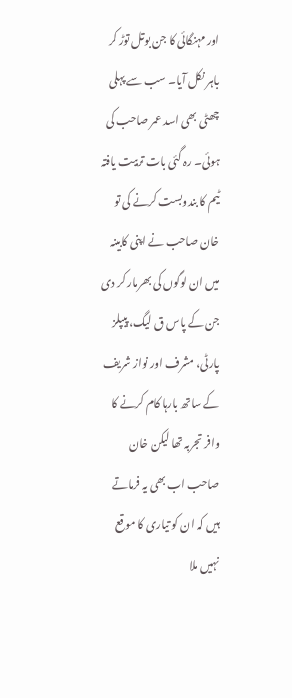اور مہنگائی کا جن بوتل توڑ کر باہر نکل آیا۔ سب سے پہلی چھٹی بھی اسد عمر صاحب کی ہوئی۔ رہ گئی بات تربیت یافتہ ٹیم کا بندوبست کرنے کی تو خان صاحب نے اپنی کابینہ میں ان لوگوں کی بھرمار کر دی جن کے پاس ق لیگ، پیپلز پارٹی، مشرف اور نواز شریف کے ساتھ بارہا کام کرنے کا وافر تجربہ تھا لیکن خان صاحب اب بھی یہ فرماتے ہیں کہ ان کو تیاری کا موقع نہیں ملا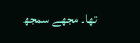تھا۔ مجھے سمجھ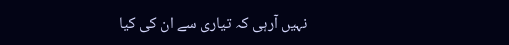نہیں آرہی کہ تیاری سے ان کی کیا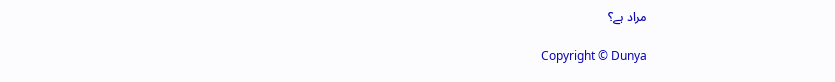مراد ہے؟

Copyright © Dunya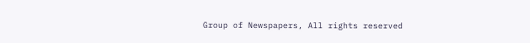Group of Newspapers, All rights reserved